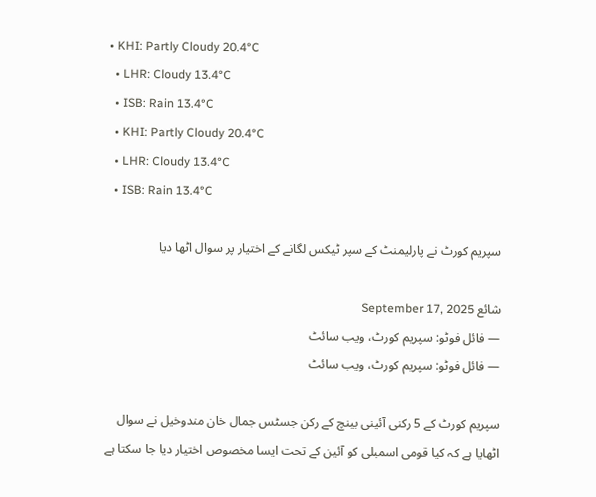• KHI: Partly Cloudy 20.4°C
  • LHR: Cloudy 13.4°C
  • ISB: Rain 13.4°C
  • KHI: Partly Cloudy 20.4°C
  • LHR: Cloudy 13.4°C
  • ISB: Rain 13.4°C

سپریم کورٹ نے پارلیمنٹ کے سپر ٹیکس لگانے کے اختیار پر سوال اٹھا دیا

شائع September 17, 2025
— فائل فوٹو: سپریم کورٹ، ویب سائٹ
— فائل فوٹو: سپریم کورٹ، ویب سائٹ

سپریم کورٹ کے 5 رکنی آئینی بینچ کے رکن جسٹس جمال خان مندوخیل نے سوال اٹھایا ہے کہ کیا قومی اسمبلی کو آئین کے تحت ایسا مخصوص اختیار دیا جا سکتا ہے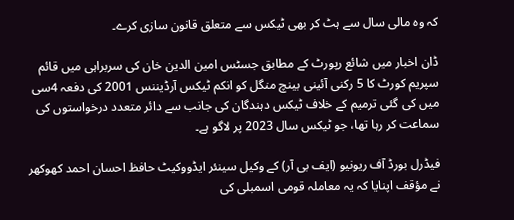کہ وہ مالی سال سے ہٹ کر بھی ٹیکس سے متعلق قانون سازی کرے۔

ڈان اخبار میں شائع رپورٹ کے مطابق جسٹس امین الدین خان کی سربراہی میں قائم سپریم کورٹ کا 5 رکنی آئینی بینچ منگل کو انکم ٹیکس آرڈیننس 2001 کی دفعہ 4سی میں کی گئی ترمیم کے خلاف ٹیکس دہندگان کی جانب سے دائر متعدد درخواستوں کی سماعت کر رہا تھا، جو ٹیکس سال 2023 پر لاگو ہے۔

فیڈرل بورڈ آف ریونیو (ایف بی آر) کے وکیل سینئر ایڈووکیٹ حافظ احسان احمد کھوکھر نے مؤقف اپنایا کہ یہ معاملہ قومی اسمبلی کی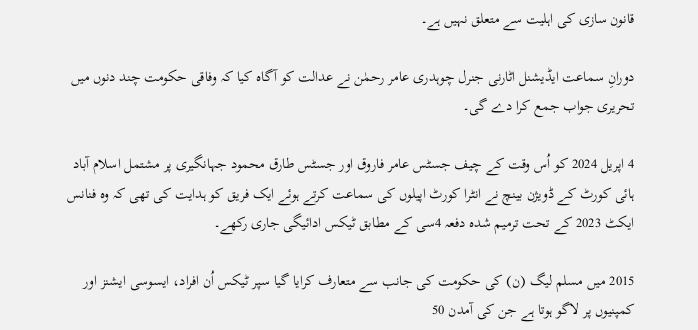قانون سازی کی اہلیت سے متعلق نہیں ہے۔

دورانِ سماعت ایڈیشنل اٹارنی جنرل چوہدری عامر رحمٰن نے عدالت کو آگاہ کیا کہ وفاقی حکومت چند دنوں میں تحریری جواب جمع کرا دے گی۔

4 اپریل 2024 کو اُس وقت کے چیف جسٹس عامر فاروق اور جسٹس طارق محمود جہانگیری پر مشتمل اسلام آباد ہائی کورٹ کے ڈویژن بینچ نے انٹرا کورٹ اپیلوں کی سماعت کرتے ہوئے ایک فریق کو ہدایت کی تھی کہ وہ فنانس ایکٹ 2023 کے تحت ترمیم شدہ دفعہ 4سی کے مطابق ٹیکس ادائیگی جاری رکھے۔

2015 میں مسلم لیگ (ن) کی حکومت کی جانب سے متعارف کرایا گیا سپر ٹیکس اُن افراد، ایسوسی ایشنز اور کمپنیوں پر لاگو ہوتا ہے جن کی آمدن 50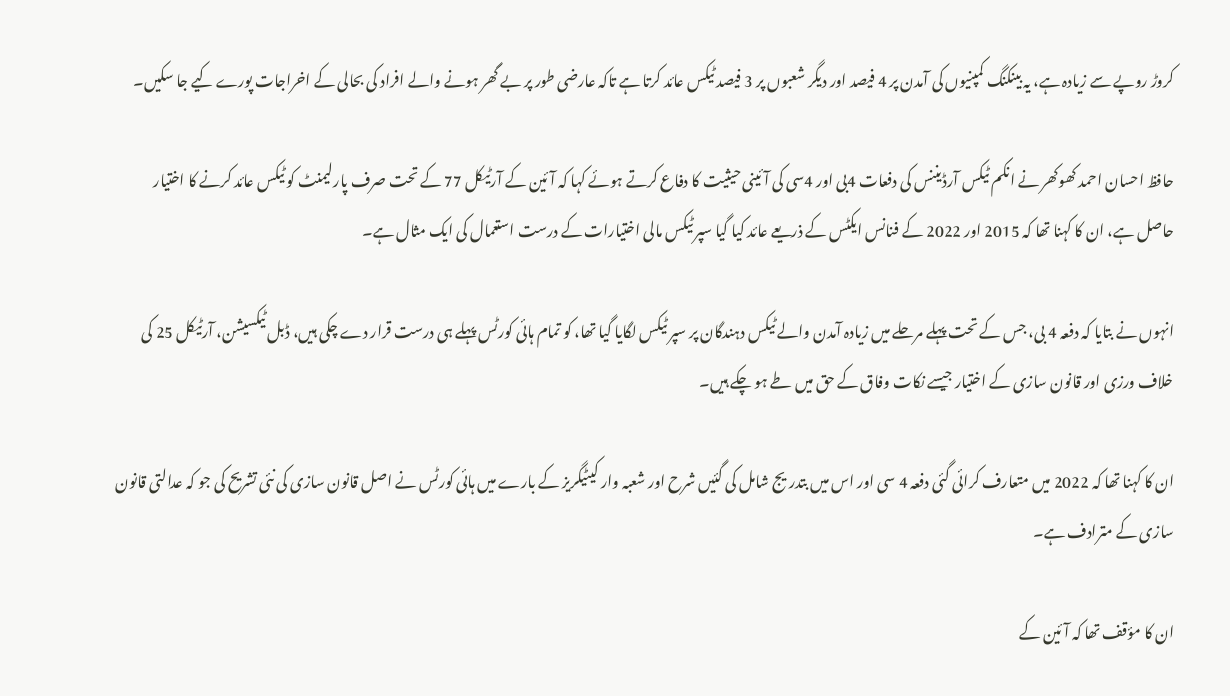کروڑ روپے سے زیادہ ہے، یہ بینکنگ کمپنیوں کی آمدن پر 4 فیصد اور دیگر شعبوں پر 3 فیصد ٹیکس عائد کرتا ہے تاکہ عارضی طور پر بے گھر ہونے والے افراد کی بحالی کے اخراجات پورے کیے جا سکیں۔

حافظ احسان احمد کھوکھر نے انکم ٹیکس آرڈیننس کی دفعات 4بی اور 4سی کی آئینی حیثیت کا دفاع کرتے ہوئے کہا کہ آئین کے آرٹیکل 77 کے تحت صرف پارلیمنٹ کو ٹیکس عائد کرنے کا اختیار حاصل ہے، ان کا کہنا تھا کہ 2015 اور 2022 کے فنانس ایکٹس کے ذریعے عائد کیا گیا سپر ٹیکس مالی اختیارات کے درست استعمال کی ایک مثال ہے۔

انہوں نے بتایا کہ دفعہ 4 بی، جس کے تحت پہلے مرحلے میں زیادہ آمدن والے ٹیکس دہندگان پر سپر ٹیکس لگایا گیا تھا، کو تمام ہائی کورٹس پہلے ہی درست قرار دے چکی ہیں، ڈبل ٹیکسیشن، آرٹیکل 25 کی خلاف ورزی اور قانون سازی کے اختیار جیسے نکات وفاق کے حق میں طے ہو چکے ہیں۔

ان کا کہنا تھا کہ 2022 میں متعارف کرائی گئی دفعہ 4 سی اور اس میں بتدریج شامل کی گئیں شرح اور شعبہ وار کیٹیگریز کے بارے میں ہائی کورٹس نے اصل قانون سازی کی نئی تشریح کی جو کہ عدالتی قانون سازی کے مترادف ہے۔

ان کا مؤقف تھا کہ آئین کے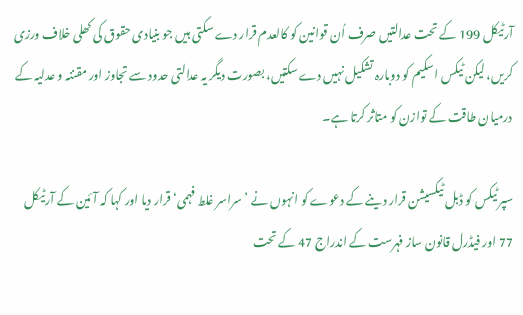آرٹیکل 199 کے تحت عدالتیں صرف اُن قوانین کو کالعدم قرار دے سکتی ہیں جو بنیادی حقوق کی کھلی خلاف ورزی کریں، لیکن ٹیکس اسکیم کو دوبارہ تشکیل نہیں دے سکتیں، بصورت دیگر یہ عدالتی حدود سے تجاوز اور مقننہ و عدلیہ کے درمیان طاقت کے توازن کو متاثر کرتا ہے۔

سپر ٹیکس کو ڈبل ٹیکسیشن قرار دینے کے دعوے کو انہوں نے ’سراسر غلط فہمی‘ قرار دیا اور کہا کہ آئین کے آرٹیکل 77 اور فیڈرل قانون ساز فہرست کے اندراج 47 کے تحت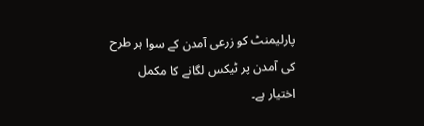پارلیمنٹ کو زرعی آمدن کے سوا ہر طرح کی آمدن پر ٹیکس لگانے کا مکمل اختیار ہے۔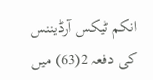انکم ٹیکس آرڈیننس کی دفعہ 2(63) میں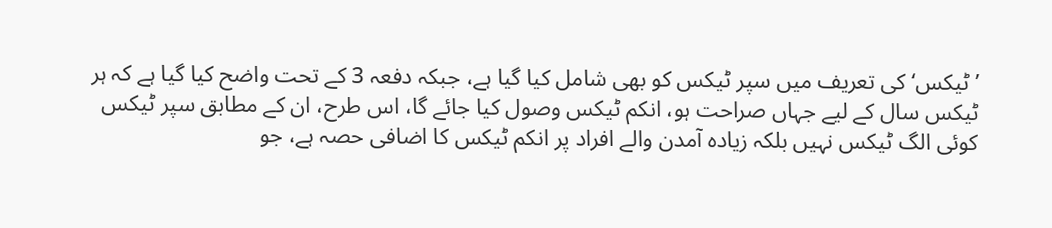’ٹیکس‘ کی تعریف میں سپر ٹیکس کو بھی شامل کیا گیا ہے، جبکہ دفعہ 3 کے تحت واضح کیا گیا ہے کہ ہر ٹیکس سال کے لیے جہاں صراحت ہو، انکم ٹیکس وصول کیا جائے گا، اس طرح، ان کے مطابق سپر ٹیکس کوئی الگ ٹیکس نہیں بلکہ زیادہ آمدن والے افراد پر انکم ٹیکس کا اضافی حصہ ہے، جو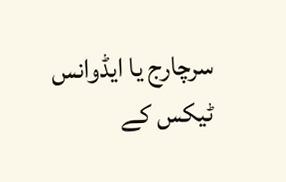سرچارج یا ایڈوانس ٹیکس کے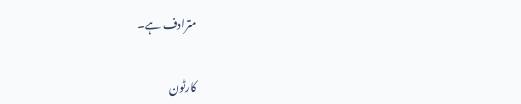مترادف ہے۔

کارٹون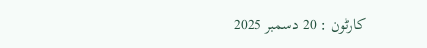کارٹون : 20 دسمبر 2025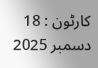کارٹون : 18 دسمبر 2025